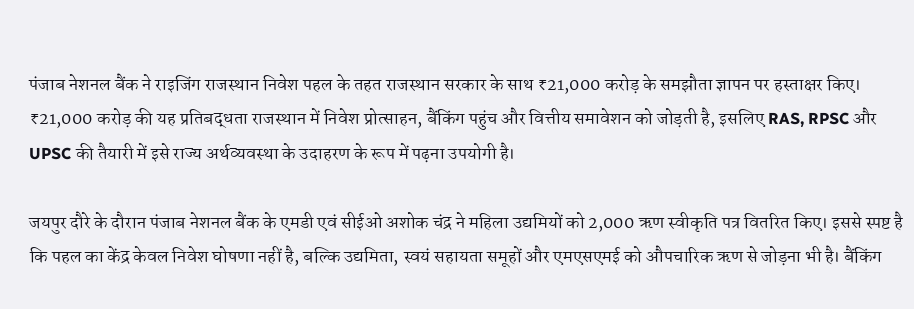पंजाब नेशनल बैंक ने राइजिंग राजस्थान निवेश पहल के तहत राजस्थान सरकार के साथ ₹21,000 करोड़ के समझौता ज्ञापन पर हस्ताक्षर किए। ₹21,000 करोड़ की यह प्रतिबद्धता राजस्थान में निवेश प्रोत्साहन, बैंकिंग पहुंच और वित्तीय समावेशन को जोड़ती है, इसलिए RAS, RPSC और UPSC की तैयारी में इसे राज्य अर्थव्यवस्था के उदाहरण के रूप में पढ़ना उपयोगी है।

जयपुर दौरे के दौरान पंजाब नेशनल बैंक के एमडी एवं सीईओ अशोक चंद्र ने महिला उद्यमियों को 2,000 ऋण स्वीकृति पत्र वितरित किए। इससे स्पष्ट है कि पहल का केंद्र केवल निवेश घोषणा नहीं है, बल्कि उद्यमिता, स्वयं सहायता समूहों और एमएसएमई को औपचारिक ऋण से जोड़ना भी है। बैंकिंग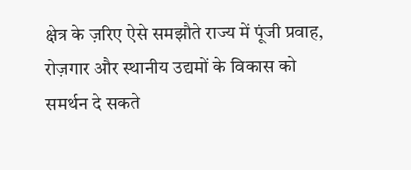क्षेत्र के ज़रिए ऐसे समझौते राज्य में पूंजी प्रवाह, रोज़गार और स्थानीय उद्यमों के विकास को समर्थन दे सकते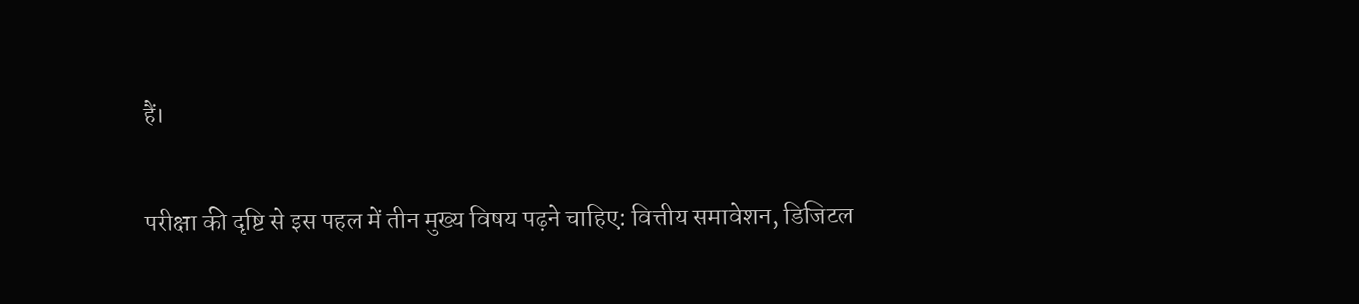हैं।

परीक्षा की दृष्टि से इस पहल में तीन मुख्य विषय पढ़ने चाहिए: वित्तीय समावेशन, डिजिटल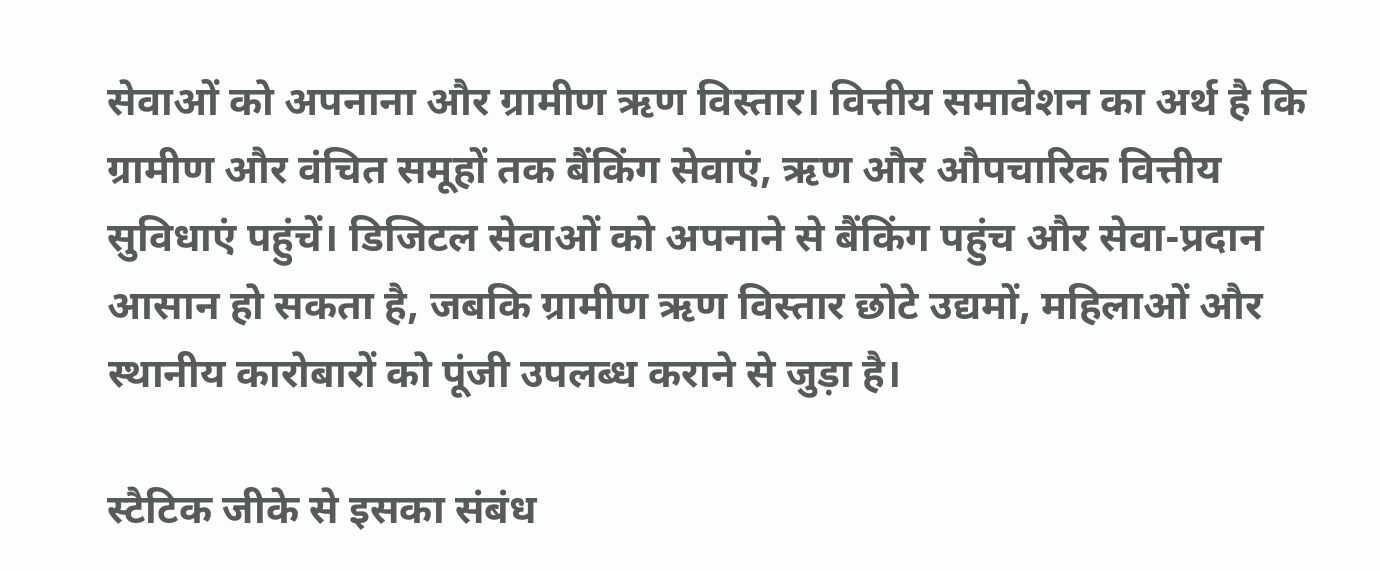सेवाओं को अपनाना और ग्रामीण ऋण विस्तार। वित्तीय समावेशन का अर्थ है कि ग्रामीण और वंचित समूहों तक बैंकिंग सेवाएं, ऋण और औपचारिक वित्तीय सुविधाएं पहुंचें। डिजिटल सेवाओं को अपनाने से बैंकिंग पहुंच और सेवा-प्रदान आसान हो सकता है, जबकि ग्रामीण ऋण विस्तार छोटे उद्यमों, महिलाओं और स्थानीय कारोबारों को पूंजी उपलब्ध कराने से जुड़ा है।

स्टैटिक जीके से इसका संबंध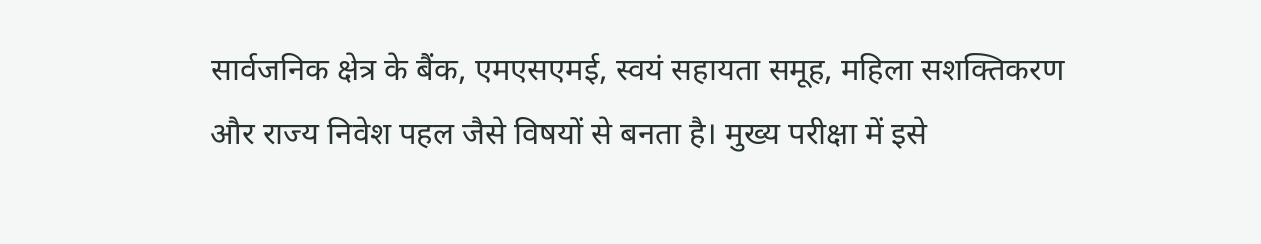सार्वजनिक क्षेत्र के बैंक, एमएसएमई, स्वयं सहायता समूह, महिला सशक्तिकरण और राज्य निवेश पहल जैसे विषयों से बनता है। मुख्य परीक्षा में इसे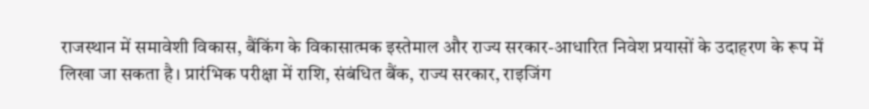राजस्थान में समावेशी विकास, बैंकिंग के विकासात्मक इस्तेमाल और राज्य सरकार-आधारित निवेश प्रयासों के उदाहरण के रूप में लिखा जा सकता है। प्रारंभिक परीक्षा में राशि, संबंधित बैंक, राज्य सरकार, राइजिंग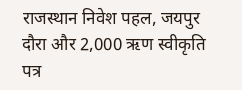राजस्थान निवेश पहल, जयपुर दौरा और 2,000 ऋण स्वीकृति पत्र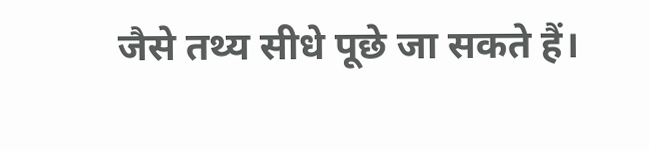जैसे तथ्य सीधे पूछे जा सकते हैं।